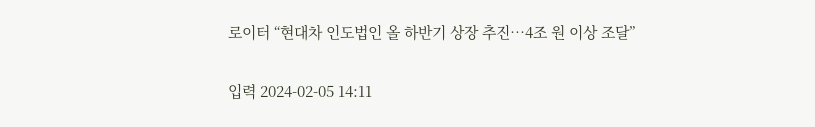로이터 “현대차 인도법인 올 하반기 상장 추진…4조 원 이상 조달”

입력 2024-02-05 14:11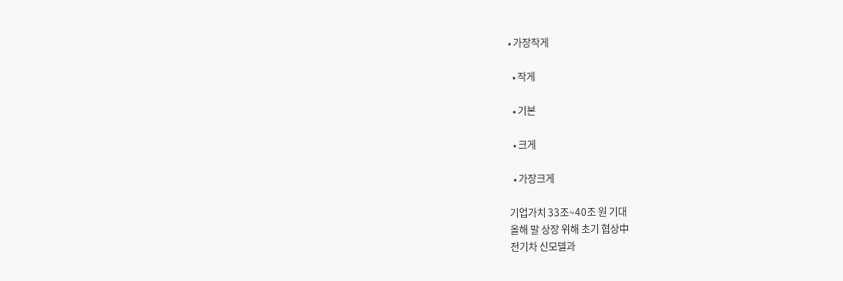• 가장작게

  • 작게

  • 기본

  • 크게

  • 가장크게

기업가치 33조~40조 원 기대
올해 말 상장 위해 초기 협상中
전기차 신모델과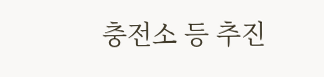충전소 등 추진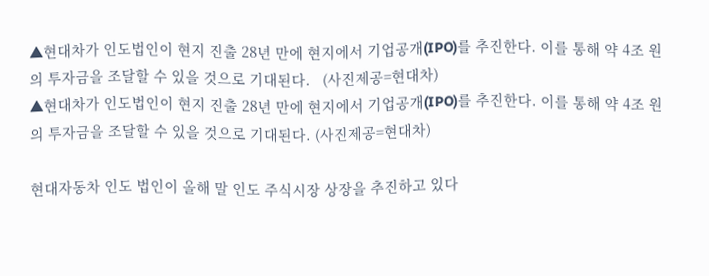▲현대차가 인도법인이 현지 진출 28년 만에 현지에서 기업공개(IPO)를 추진한다. 이를 통해 약 4조 원의 투자금을 조달할 수 있을 것으로 기대된다.   (사진제공=현대차)
▲현대차가 인도법인이 현지 진출 28년 만에 현지에서 기업공개(IPO)를 추진한다. 이를 통해 약 4조 원의 투자금을 조달할 수 있을 것으로 기대된다. (사진제공=현대차)

현대자동차 인도 법인이 올해 말 인도 주식시장 상장을 추진하고 있다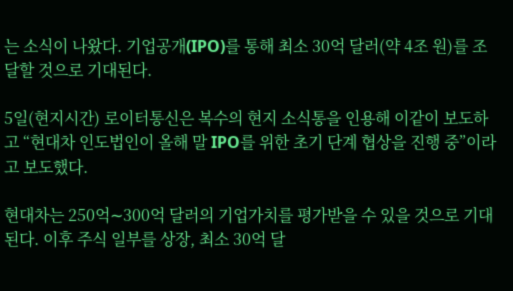는 소식이 나왔다. 기업공개(IPO)를 통해 최소 30억 달러(약 4조 원)를 조달할 것으로 기대된다.

5일(현지시간) 로이터통신은 복수의 현지 소식통을 인용해 이같이 보도하고 “현대차 인도법인이 올해 말 IPO를 위한 초기 단계 협상을 진행 중”이라고 보도했다.

현대차는 250억∼300억 달러의 기업가치를 평가받을 수 있을 것으로 기대된다. 이후 주식 일부를 상장, 최소 30억 달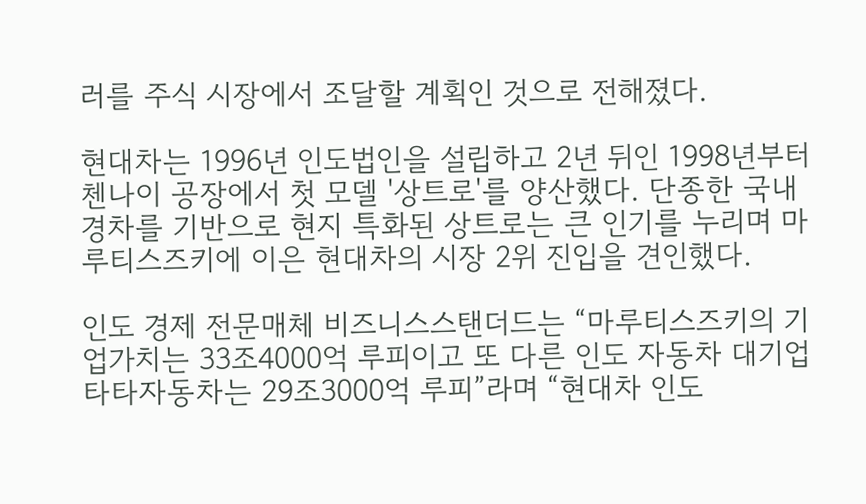러를 주식 시장에서 조달할 계획인 것으로 전해졌다.

현대차는 1996년 인도법인을 설립하고 2년 뒤인 1998년부터 첸나이 공장에서 첫 모델 '상트로'를 양산했다. 단종한 국내 경차를 기반으로 현지 특화된 상트로는 큰 인기를 누리며 마루티스즈키에 이은 현대차의 시장 2위 진입을 견인했다.

인도 경제 전문매체 비즈니스스탠더드는 “마루티스즈키의 기업가치는 33조4000억 루피이고 또 다른 인도 자동차 대기업 타타자동차는 29조3000억 루피”라며 “현대차 인도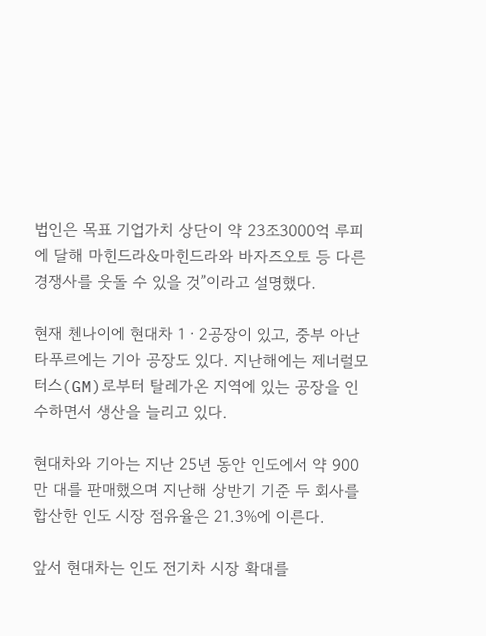법인은 목표 기업가치 상단이 약 23조3000억 루피에 달해 마힌드라&마힌드라와 바자즈오토 등 다른 경쟁사를 웃돌 수 있을 것”이라고 설명했다.

현재 첸나이에 현대차 1ㆍ2공장이 있고, 중부 아난타푸르에는 기아 공장도 있다. 지난해에는 제너럴모터스(GM)로부터 탈레가온 지역에 있는 공장을 인수하면서 생산을 늘리고 있다.

현대차와 기아는 지난 25년 동안 인도에서 약 900만 대를 판매했으며 지난해 상반기 기준 두 회사를 합산한 인도 시장 점유율은 21.3%에 이른다.

앞서 현대차는 인도 전기차 시장 확대를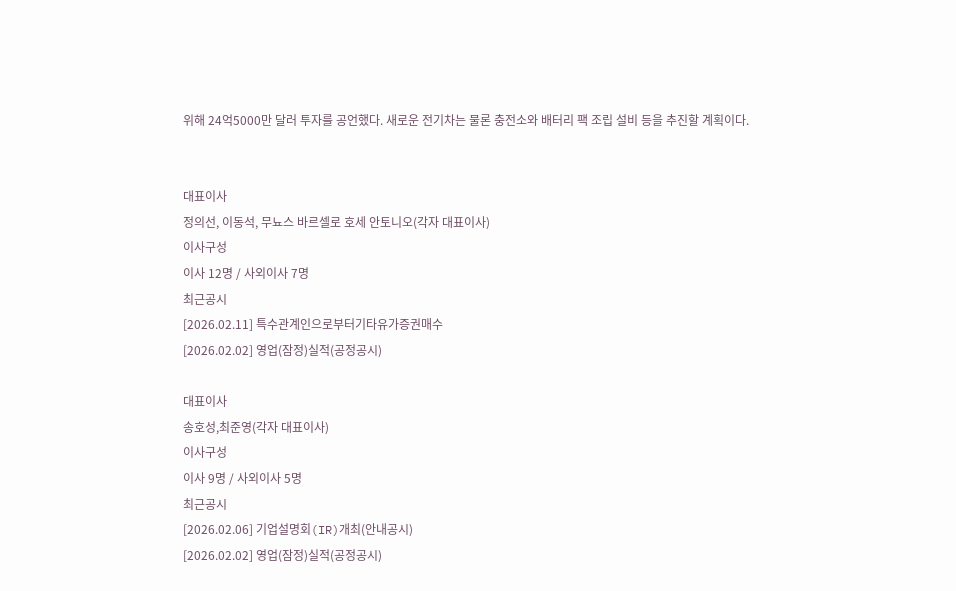위해 24억5000만 달러 투자를 공언했다. 새로운 전기차는 물론 충전소와 배터리 팩 조립 설비 등을 추진할 계획이다.


대표이사
정의선, 이동석, 무뇨스 바르셀로 호세 안토니오(각자 대표이사)
이사구성
이사 12명 / 사외이사 7명
최근공시
[2026.02.11] 특수관계인으로부터기타유가증권매수
[2026.02.02] 영업(잠정)실적(공정공시)

대표이사
송호성,최준영(각자 대표이사)
이사구성
이사 9명 / 사외이사 5명
최근공시
[2026.02.06] 기업설명회(IR)개최(안내공시)
[2026.02.02] 영업(잠정)실적(공정공시)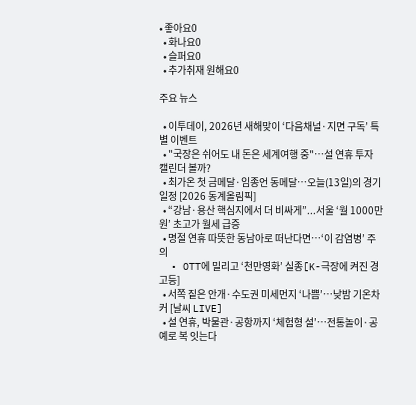• 좋아요0
  • 화나요0
  • 슬퍼요0
  • 추가취재 원해요0

주요 뉴스

  • 이투데이, 2026년 새해맞이 ‘다음채널·지면 구독’ 특별 이벤트
  • "국장은 쉬어도 내 돈은 세계여행 중"⋯설 연휴 투자 캘린더 볼까?
  • 최가온 첫 금메달·임종언 동메달…오늘(13일)의 경기 일정 [2026 동계올림픽]
  • “강남·용산 핵심지에서 더 비싸게”...서울 ‘월 1000만원’ 초고가 월세 급증
  • 명절 연휴 따뜻한 동남아로 떠난다면…‘이 감염병’ 주의
  • OTT에 밀리고 ‘천만영화’ 실종[K-극장에 켜진 경고등]
  • 서쪽 짙은 안개·수도권 미세먼지 ‘나쁨’…낮밤 기온차 커 [날씨 LIVE]
  • 설 연휴, 박물관·공항까지 ‘체험형 설’…전통놀이·공예로 복 잇는다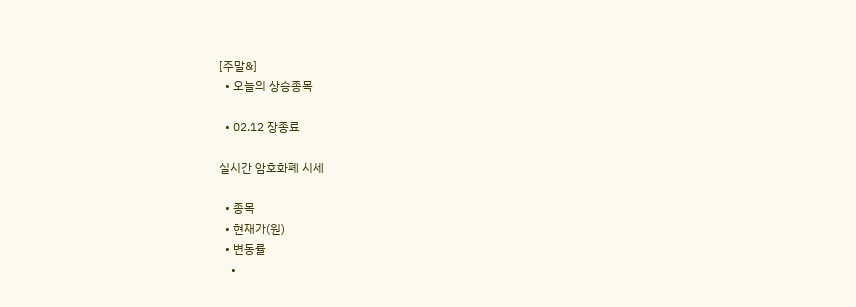[주말&]
  • 오늘의 상승종목

  • 02.12 장종료

실시간 암호화폐 시세

  • 종목
  • 현재가(원)
  • 변동률
    •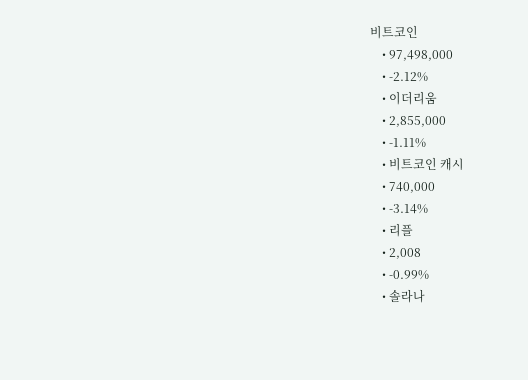비트코인
    • 97,498,000
    • -2.12%
    • 이더리움
    • 2,855,000
    • -1.11%
    • 비트코인 캐시
    • 740,000
    • -3.14%
    • 리플
    • 2,008
    • -0.99%
    • 솔라나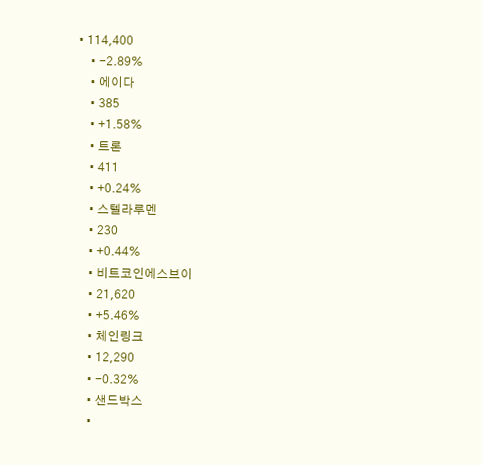• 114,400
    • -2.89%
    • 에이다
    • 385
    • +1.58%
    • 트론
    • 411
    • +0.24%
    • 스텔라루멘
    • 230
    • +0.44%
    • 비트코인에스브이
    • 21,620
    • +5.46%
    • 체인링크
    • 12,290
    • -0.32%
    • 샌드박스
    •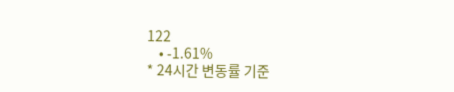122
    • -1.61%
* 24시간 변동률 기준